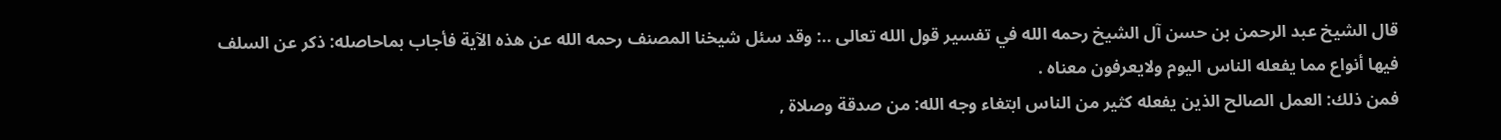قال الشيخ عبد الرحمن بن حسن آل الشيخ رحمه الله في تفسير قول الله تعالى ..: وقد سئل شيخنا المصنف رحمه الله عن هذه الآية فأجاب بماحاصله: ذكر عن السلف فيها أنواع مما يفعله الناس اليوم ولايعرفون معناه .
فمن ذلك: العمل الصالح الذين يفعله كثير من الناس ابتغاء وجه الله: من صدقة وصلاة ,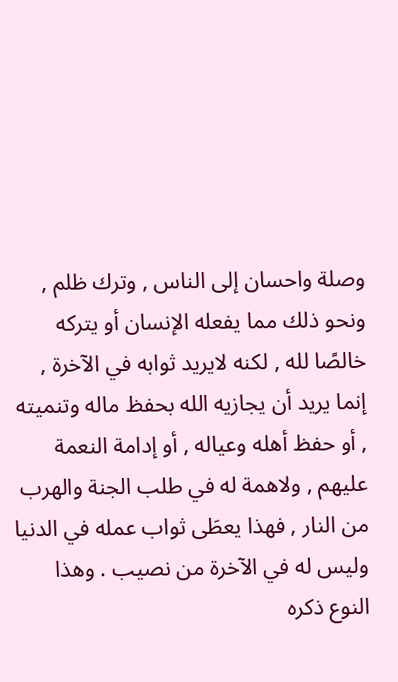وصلة واحسان إلى الناس , وترك ظلم , ونحو ذلك مما يفعله الإنسان أو يتركه خالصًا لله , لكنه لايريد ثوابه في الآخرة , إنما يريد أن يجازيه الله بحفظ ماله وتنميته , أو حفظ أهله وعياله , أو إدامة النعمة عليهم , ولاهمة له في طلب الجنة والهرب من النار , فهذا يعطَى ثواب عمله في الدنيا وليس له في الآخرة من نصيب . وهذا النوع ذكره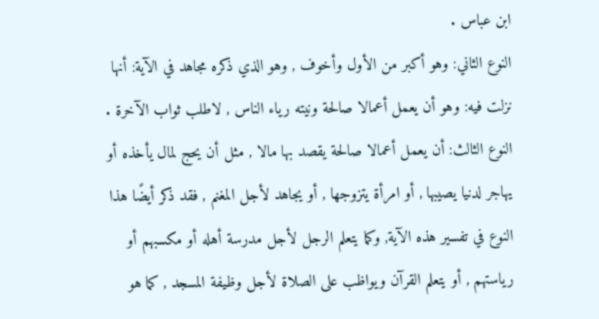ابن عباس .
النوع الثاني: وهو أكبر من الأول وأخوف , وهو الذي ذكره مجاهد في الآية: أنها نزلت فيه: وهو أن يعمل أعمالا صالحة ونيته رياء الناس , لاطلب ثواب الآخرة .
النوع الثالث: أن يعمل أعمالا صالحة يقصد بها مالا , مثل أن يحج لمال يأخذه أو يهاجر لدنيا يصيبها , أو امرأة يتزوجها , أو يجاهد لأجل المغنم , فقد ذكر أيضًا هذا النوع في تفسير هذه الآية, وكما يتعلم الرجل لأجل مدرسة أهله أو مكسبهم أو رياستهم , أو يتعلم القرآن ويواظب على الصلاة لأجل وظيفة المسجد , كما هو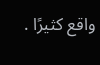واقع كثيرًا .